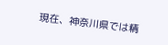現在、神奈川県では精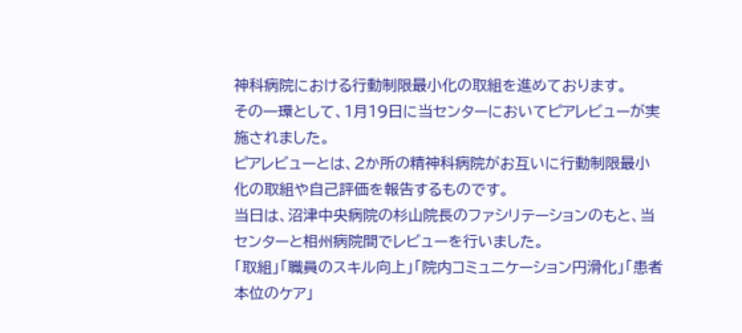神科病院における行動制限最小化の取組を進めております。
その一環として、1月19日に当センターにおいてピアレビューが実施されました。
ピアレビューとは、2か所の精神科病院がお互いに行動制限最小化の取組や自己評価を報告するものです。
当日は、沼津中央病院の杉山院長のファシリテーションのもと、当センターと相州病院間でレビューを行いました。
「取組」「職員のスキル向上」「院内コミュニケーション円滑化」「患者本位のケア」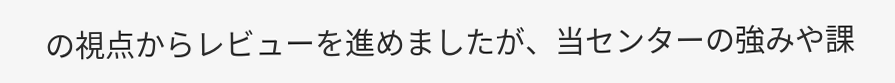の視点からレビューを進めましたが、当センターの強みや課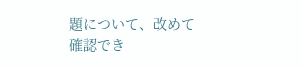題について、改めて確認でき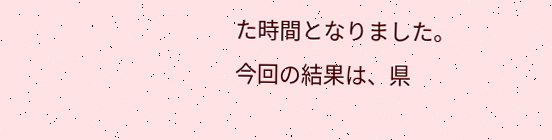た時間となりました。
今回の結果は、県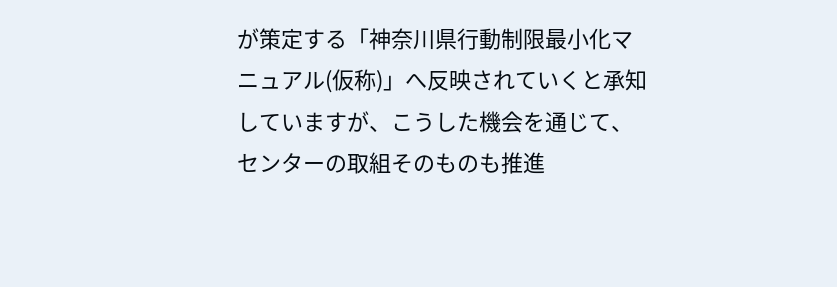が策定する「神奈川県行動制限最小化マニュアル(仮称)」へ反映されていくと承知していますが、こうした機会を通じて、センターの取組そのものも推進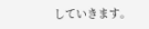していきます。